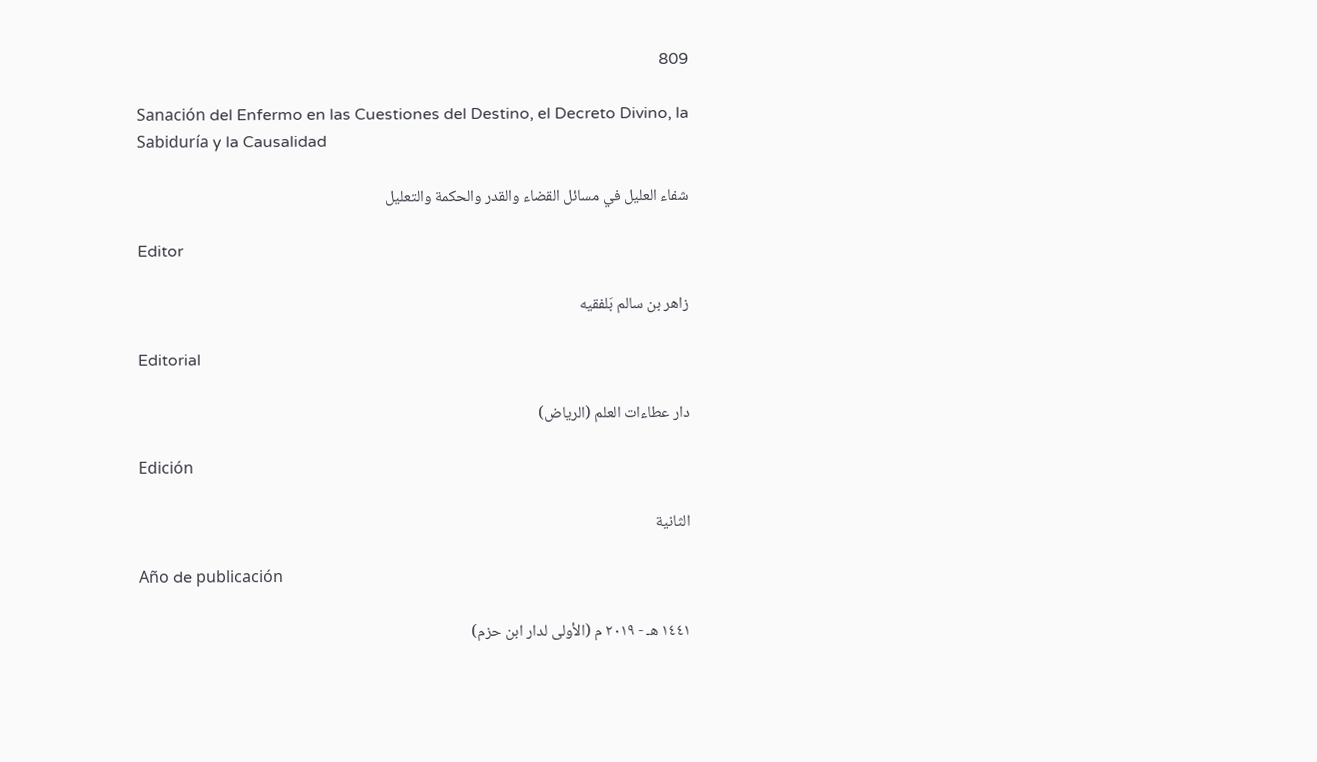809

Sanación del Enfermo en las Cuestiones del Destino, el Decreto Divino, la Sabiduría y la Causalidad

شفاء العليل في مسائل القضاء والقدر والحكمة والتعليل

Editor

زاهر بن سالم بَلفقيه

Editorial

دار عطاءات العلم (الرياض)

Edición

الثانية

Año de publicación

١٤٤١ هـ - ٢٠١٩ م (الأولى لدار ابن حزم)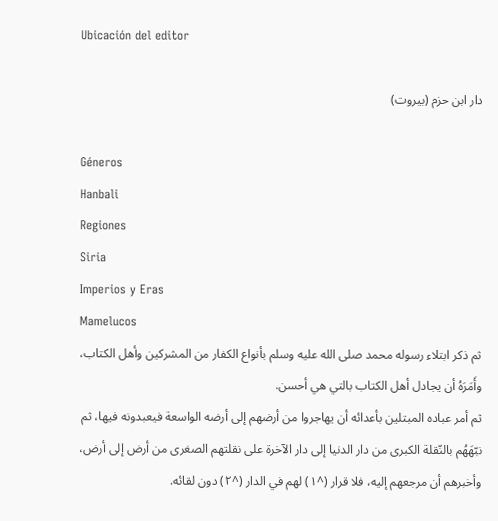Ubicación del editor

دار ابن حزم (بيروت)

Géneros
Hanbali
Regiones
Siria
Imperios y Eras
Mamelucos
ثم ذكر ابتلاء رسوله محمد صلى الله عليه وسلم بأنواع الكفار من المشركين وأهل الكتاب، وأَمَرَهُ أن يجادل أهل الكتاب بالتي هي أحسن.
ثم أمر عباده المبتلين بأعدائه أن يهاجروا من أرضهم إلى أرضه الواسعة فيعبدونه فيها، ثم نبّهَهُم بالنّقلة الكبرى من دار الدنيا إلى دار الآخرة على نقلتهم الصغرى من أرض إلى أرض، وأخبرهم أن مرجعهم إليه، فلا قرار (^١) لهم في الدار (^٢) دون لقائه.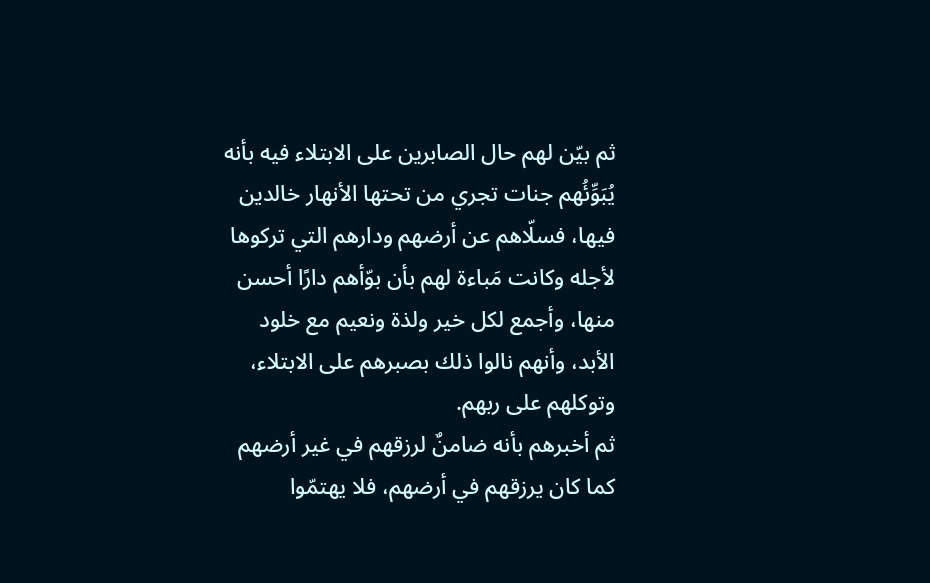ثم بيّن لهم حال الصابرين على الابتلاء فيه بأنه يُبَوِّئُهم جنات تجري من تحتها الأنهار خالدين فيها، فسلّاهم عن أرضهم ودارهم التي تركوها لأجله وكانت مَباءة لهم بأن بوّأهم دارًا أحسن منها، وأجمع لكل خير ولذة ونعيم مع خلود الأبد، وأنهم نالوا ذلك بصبرهم على الابتلاء، وتوكلهم على ربهم.
ثم أخبرهم بأنه ضامنٌ لرزقهم في غير أرضهم كما كان يرزقهم في أرضهم، فلا يهتمّوا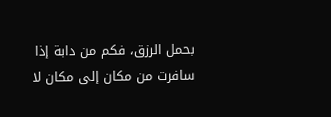بحمل الرزق، فكم من دابة إذا سافرت من مكان إلى مكان لا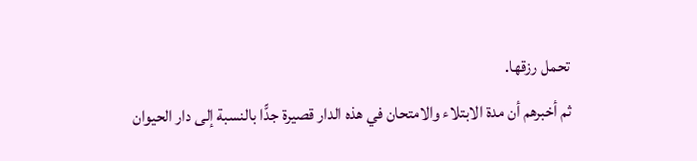تحمل رزقها.
ثم أخبرهم أن مدة الابتلاء والامتحان في هذه الدار قصيرة جدًّا بالنسبة إلى دار الحيوان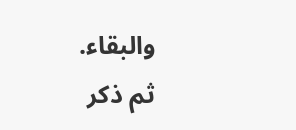والبقاء.
ثم ذكر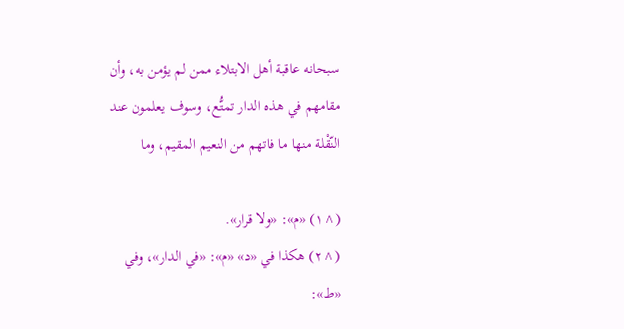سبحانه عاقبة أهل الابتلاء ممن لم يؤمن به، وأن مقامهم في هذه الدار تمتُّع، وسوف يعلمون عند النّقْلة منها ما فاتهم من النعيم المقيم، وما

(^١) «م»: «ولا قرار».
(^٢) هكذا في «د» «م»: «في الدار»، وفي «ط»: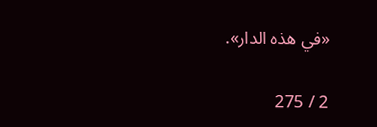«في هذه الدار».

2 / 275